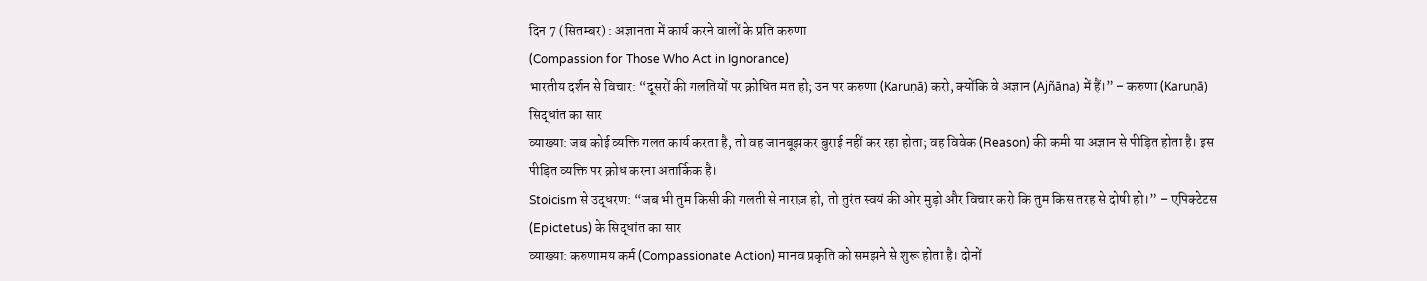दिन 7 (सितम्बर) : अज्ञानता में कार्य करने वालों के प्रति करुणा
(Compassion for Those Who Act in Ignorance)
भारतीय दर्शन से विचार: “दूसरों की गलतियों पर क्रोधित मत हो; उन पर करुणा (Karuṇā) करो, क्योंकि वे अज्ञान (Ajñāna) में हैं।” – करुणा (Karuṇā) सिद्धांत का सार
व्याख्या: जब कोई व्यक्ति गलत कार्य करता है, तो वह जानबूझकर बुराई नहीं कर रहा होता; वह विवेक (Reason) की कमी या अज्ञान से पीड़ित होता है। इस पीड़ित व्यक्ति पर क्रोध करना अतार्किक है।
Stoicism से उद्धरण: “जब भी तुम किसी की गलती से नाराज़ हो, तो तुरंत स्वयं की ओर मुड़ो और विचार करो कि तुम किस तरह से दोषी हो।” – एपिक्टेटस (Epictetus) के सिद्धांत का सार
व्याख्या: करुणामय कर्म (Compassionate Action) मानव प्रकृति को समझने से शुरू होता है। दोनों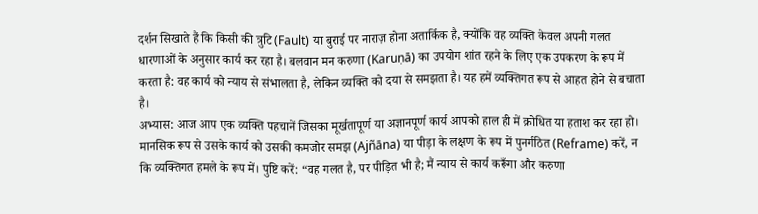दर्शन सिखाते हैं कि किसी की त्रुटि (Fault) या बुराई पर नाराज़ होना अतार्किक है, क्योंकि वह व्यक्ति केवल अपनी गलत धारणाओं के अनुसार कार्य कर रहा है। बलवान मन करुणा (Karuṇā) का उपयोग शांत रहने के लिए एक उपकरण के रूप में करता है: वह कार्य को न्याय से संभालता है, लेकिन व्यक्ति को दया से समझता है। यह हमें व्यक्तिगत रूप से आहत होने से बचाता है।
अभ्यास: आज आप एक व्यक्ति पहचानें जिसका मूर्खतापूर्ण या अज्ञानपूर्ण कार्य आपको हाल ही में क्रोधित या हताश कर रहा हो। मानसिक रूप से उसके कार्य को उसकी कमजोर समझ (Ajñāna) या पीड़ा के लक्षण के रूप में पुनर्गठित (Reframe) करें, न कि व्यक्तिगत हमले के रूप में। पुष्टि करें: “वह गलत है, पर पीड़ित भी है; मैं न्याय से कार्य करूँगा और करुणा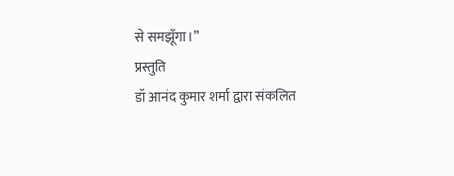से समझूँगा।”
प्रस्तुति
डॉ आनंद कुमार शर्मा द्वारा संकलित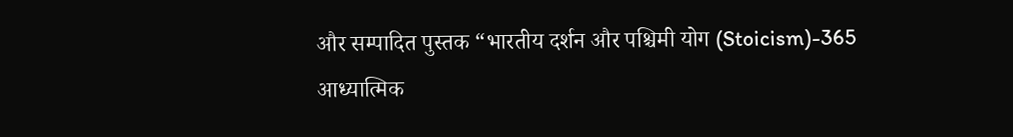और सम्पादित पुस्तक “भारतीय दर्शन और पश्चिमी योग (Stoicism)-365 आध्यात्मिक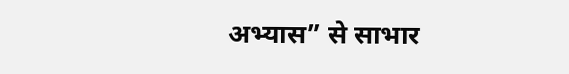अभ्यास” से साभार